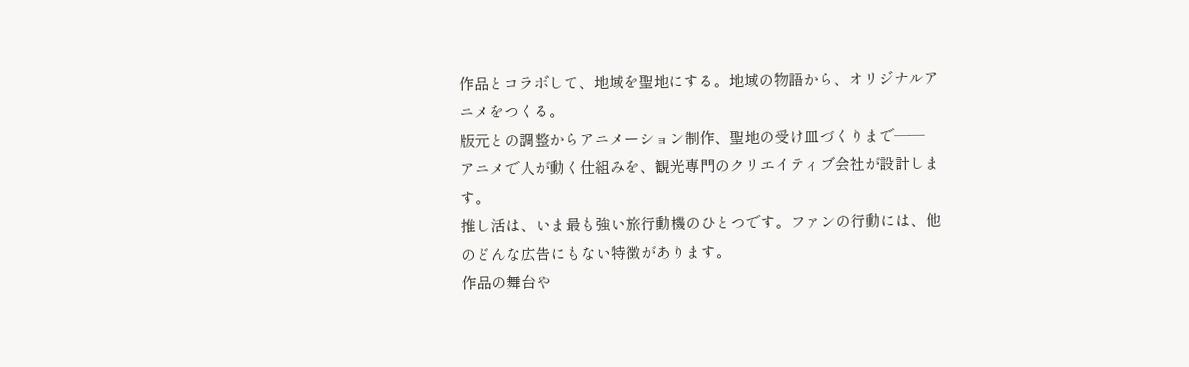作品とコラボして、地域を聖地にする。地域の物語から、オリジナルアニメをつくる。
版元との調整からアニメーション制作、聖地の受け皿づくりまで——
アニメで人が動く仕組みを、観光専門のクリエイティブ会社が設計します。
推し活は、いま最も強い旅行動機のひとつです。ファンの行動には、他のどんな広告にもない特徴があります。
作品の舞台や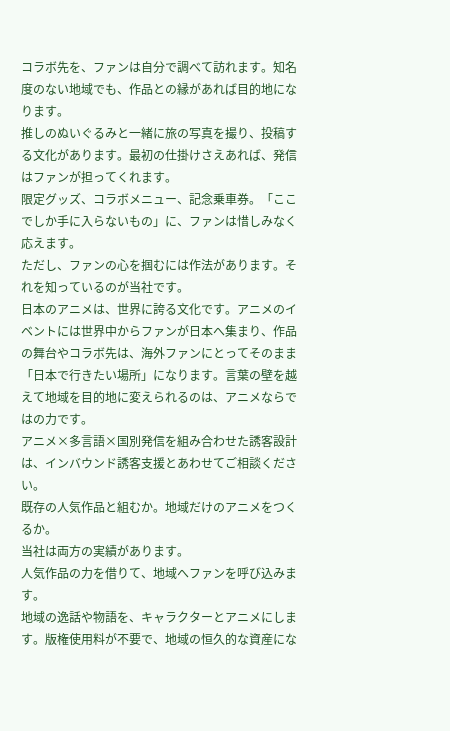コラボ先を、ファンは自分で調べて訪れます。知名度のない地域でも、作品との縁があれば目的地になります。
推しのぬいぐるみと一緒に旅の写真を撮り、投稿する文化があります。最初の仕掛けさえあれば、発信はファンが担ってくれます。
限定グッズ、コラボメニュー、記念乗車券。「ここでしか手に入らないもの」に、ファンは惜しみなく応えます。
ただし、ファンの心を掴むには作法があります。それを知っているのが当社です。
日本のアニメは、世界に誇る文化です。アニメのイベントには世界中からファンが日本へ集まり、作品の舞台やコラボ先は、海外ファンにとってそのまま「日本で行きたい場所」になります。言葉の壁を越えて地域を目的地に変えられるのは、アニメならではの力です。
アニメ×多言語×国別発信を組み合わせた誘客設計は、インバウンド誘客支援とあわせてご相談ください。
既存の人気作品と組むか。地域だけのアニメをつくるか。
当社は両方の実績があります。
人気作品の力を借りて、地域へファンを呼び込みます。
地域の逸話や物語を、キャラクターとアニメにします。版権使用料が不要で、地域の恒久的な資産にな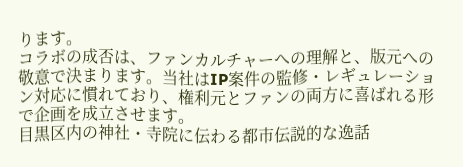ります。
コラボの成否は、ファンカルチャーへの理解と、版元への敬意で決まります。当社はIP案件の監修・レギュレーション対応に慣れており、権利元とファンの両方に喜ばれる形で企画を成立させます。
目黒区内の神社・寺院に伝わる都市伝説的な逸話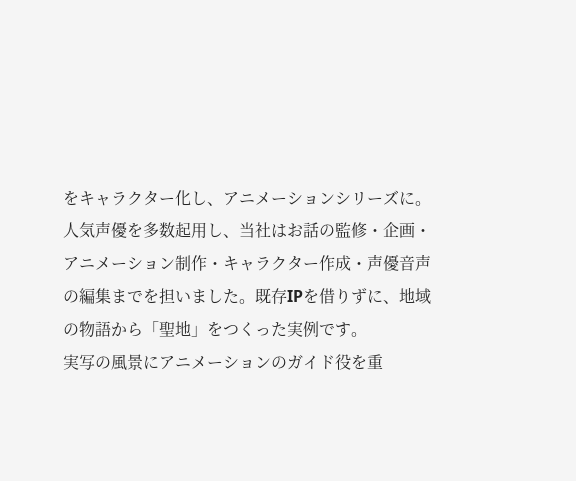をキャラクター化し、アニメーションシリーズに。人気声優を多数起用し、当社はお話の監修・企画・アニメーション制作・キャラクター作成・声優音声の編集までを担いました。既存IPを借りずに、地域の物語から「聖地」をつくった実例です。
実写の風景にアニメーションのガイド役を重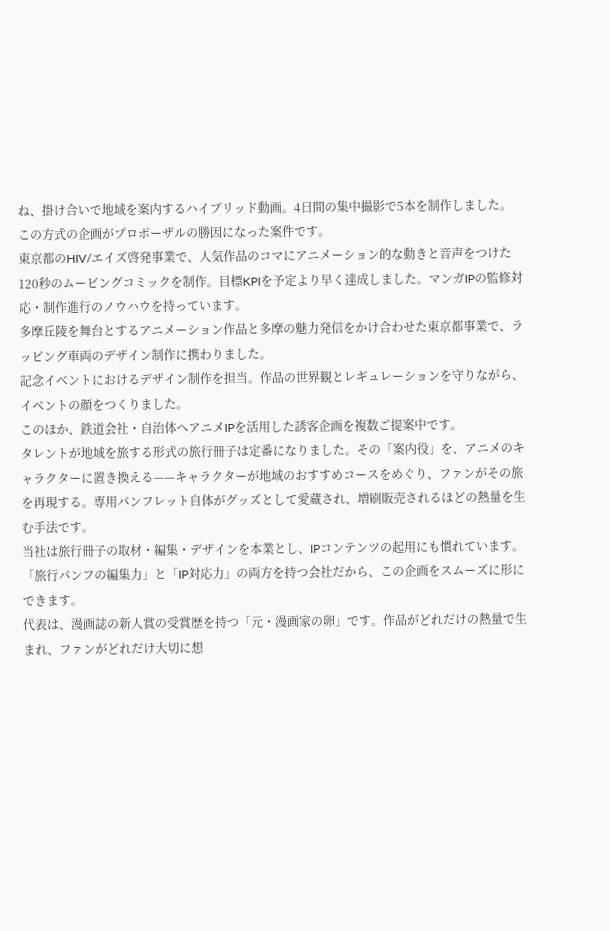ね、掛け合いで地域を案内するハイブリッド動画。4日間の集中撮影で5本を制作しました。この方式の企画がプロポーザルの勝因になった案件です。
東京都のHIV/エイズ啓発事業で、人気作品のコマにアニメーション的な動きと音声をつけた120秒のムービングコミックを制作。目標KPIを予定より早く達成しました。マンガIPの監修対応・制作進行のノウハウを持っています。
多摩丘陵を舞台とするアニメーション作品と多摩の魅力発信をかけ合わせた東京都事業で、ラッピング車両のデザイン制作に携わりました。
記念イベントにおけるデザイン制作を担当。作品の世界観とレギュレーションを守りながら、イベントの顔をつくりました。
このほか、鉄道会社・自治体へアニメIPを活用した誘客企画を複数ご提案中です。
タレントが地域を旅する形式の旅行冊子は定番になりました。その「案内役」を、アニメのキャラクターに置き換える——キャラクターが地域のおすすめコースをめぐり、ファンがその旅を再現する。専用パンフレット自体がグッズとして愛蔵され、増刷販売されるほどの熱量を生む手法です。
当社は旅行冊子の取材・編集・デザインを本業とし、IPコンテンツの起用にも慣れています。「旅行パンフの編集力」と「IP対応力」の両方を持つ会社だから、この企画をスムーズに形にできます。
代表は、漫画誌の新人賞の受賞歴を持つ「元・漫画家の卵」です。作品がどれだけの熱量で生まれ、ファンがどれだけ大切に想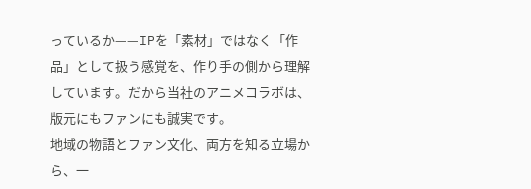っているか——IPを「素材」ではなく「作品」として扱う感覚を、作り手の側から理解しています。だから当社のアニメコラボは、版元にもファンにも誠実です。
地域の物語とファン文化、両方を知る立場から、一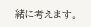緒に考えます。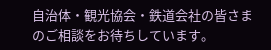自治体・観光協会・鉄道会社の皆さまのご相談をお待ちしています。